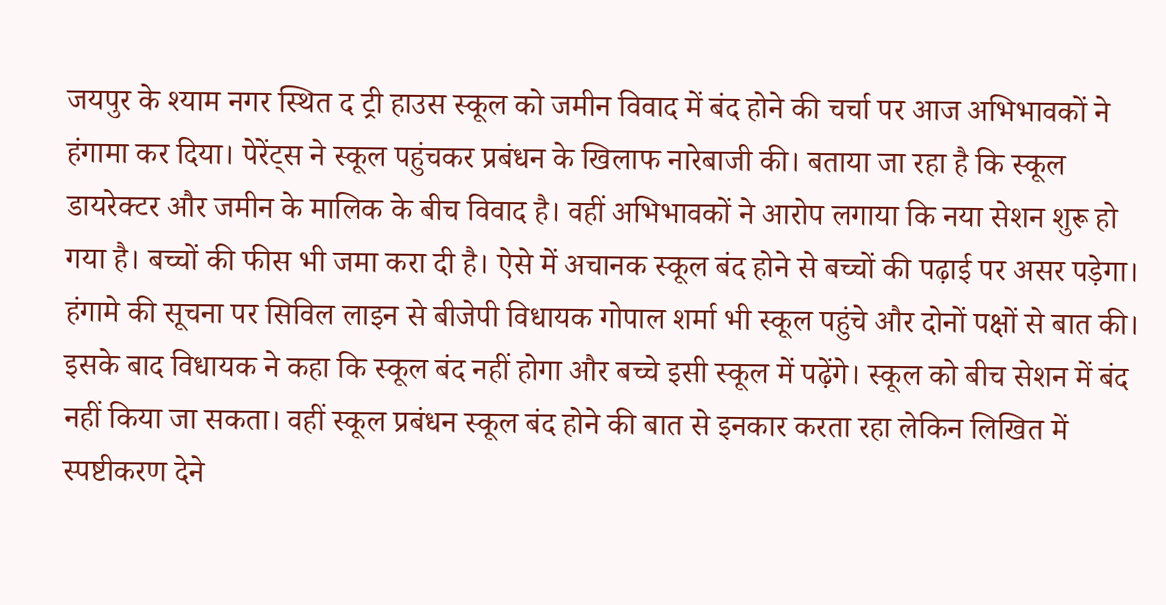जयपुर के श्याम नगर स्थित द ट्री हाउस स्कूल को जमीन विवाद में बंद होने की चर्चा पर आज अभिभावकों ने हंगामा कर दिया। पेरेंट्स ने स्कूल पहुंचकर प्रबंधन के खिलाफ नारेबाजी की। बताया जा रहा है कि स्कूल डायरेक्टर और जमीन के मालिक के बीच विवाद है। वहीं अभिभावकों ने आरोप लगाया कि नया सेशन शुरू हो गया है। बच्चों की फीस भी जमा करा दी है। ऐसे में अचानक स्कूल बंद होने से बच्चों की पढ़ाई पर असर पड़ेगा। हंगामे की सूचना पर सिविल लाइन से बीजेपी विधायक गोपाल शर्मा भी स्कूल पहुंचे और दोनों पक्षों से बात की। इसके बाद विधायक ने कहा कि स्कूल बंद नहीं होगा और बच्चे इसी स्कूल में पढ़ेंगे। स्कूल को बीच सेशन में बंद नहीं किया जा सकता। वहीं स्कूल प्रबंधन स्कूल बंद होने की बात से इनकार करता रहा लेकिन लिखित में स्पष्टीकरण देने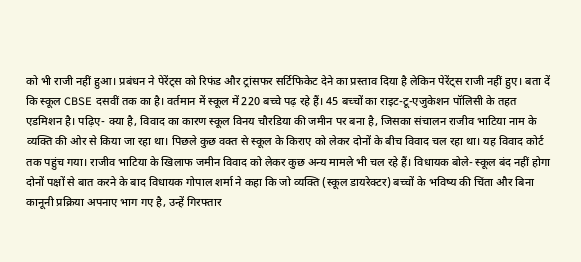को भी राजी नहीं हुआ। प्रबंधन ने पेरेंट्स को रिफंड और ट्रांसफर सर्टिफिकेट देने का प्रस्ताव दिया है लेकिन पेरेंट्स राजी नहीं हुए। बता दें कि स्कूल CBSE दसवीं तक का है। वर्तमान में स्कूल में 220 बच्चे पढ़ रहे हैं। 45 बच्चों का राइट-टू-एजुकेशन पॉलिसी के तहत एडमिशन है। पढ़िए- क्या है, विवाद का कारण स्कूल विनय चौरडिया की जमीन पर बना है, जिसका संचालन राजीव भाटिया नाम के व्यक्ति की ओर से किया जा रहा था। पिछले कुछ वक्त से स्कूल के किराए को लेकर दोनों के बीच विवाद चल रहा था। यह विवाद कोर्ट तक पहुंच गया। राजीव भाटिया के खिलाफ जमीन विवाद को लेकर कुछ अन्य मामले भी चल रहे हैं। विधायक बोले- स्कूल बंद नहीं होगा दोनों पक्षों से बात करने के बाद विधायक गोपाल शर्मा ने कहा कि जो व्यक्ति (स्कूल डायरेक्टर) बच्चों के भविष्य की चिंता और बिना कानूनी प्रक्रिया अपनाए भाग गए है, उन्हें गिरफ्तार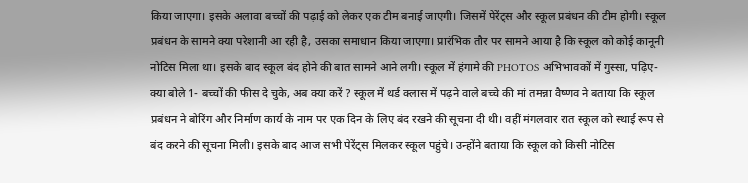किया जाएगा। इसके अलावा बच्चों की पढ़ाई को लेकर एक टीम बनाई जाएगी। जिसमें पेरेंट्स और स्कूल प्रबंधन की टीम होगी। स्कूल प्रबंधन के सामने क्या परेशानी आ रही है, उसका समाधान किया जाएगा। प्रारंभिक तौर पर सामने आया है कि स्कूल को कोई कानूनी नोटिस मिला था। इसके बाद स्कूल बंद होने की बात सामने आने लगी। स्कूल में हंगामे की PHOTOS अभिभावकों में गुस्सा, पढ़िए-क्या बोले 1- बच्चों की फीस दे चुके, अब क्या करें ? स्कूल में थर्ड क्लास में पढ़ने वाले बच्चे की मां तमन्ना वैष्णव ने बताया कि स्कूल प्रबंधन ने बोरिंग और निर्माण कार्य के नाम पर एक दिन के लिए बंद रखने की सूचना दी थी। वहीं मंगलवार रात स्कूल को स्थाई रूप से बंद करने की सूचना मिली। इसके बाद आज सभी पेरेंट्स मिलकर स्कूल पहुंचे। उन्होंने बताया कि स्कूल को किसी नोटिस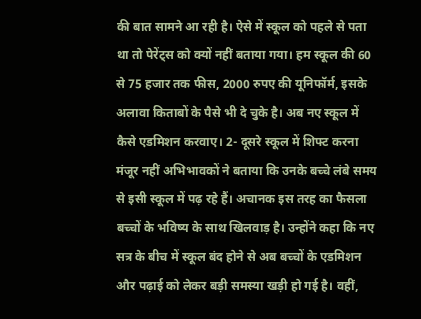की बात सामने आ रही है। ऐसे में स्कूल को पहले से पता था तो पेरेंट्स को क्यों नहीं बताया गया। हम स्कूल की 60 से 75 हजार तक फीस, 2000 रुपए की यूनिफॉर्म, इसके अलावा किताबों के पैसे भी दे चुके है। अब नए स्कूल में कैसे एडमिशन करवाए। 2- दूसरे स्कूल में शिफ्ट करना मंजूर नहीं अभिभावकों ने बताया कि उनके बच्चे लंबे समय से इसी स्कूल में पढ़ रहे हैं। अचानक इस तरह का फैसला बच्चों के भविष्य के साथ खिलवाड़ है। उन्होंने कहा कि नए सत्र के बीच में स्कूल बंद होने से अब बच्चों के एडमिशन और पढ़ाई को लेकर बड़ी समस्या खड़ी हो गई है। वहीं,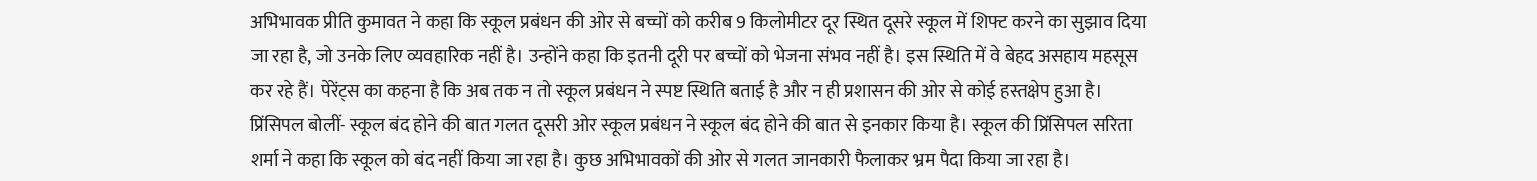अभिभावक प्रीति कुमावत ने कहा कि स्कूल प्रबंधन की ओर से बच्चों को करीब 9 किलोमीटर दूर स्थित दूसरे स्कूल में शिफ्ट करने का सुझाव दिया जा रहा है, जो उनके लिए व्यवहारिक नहीं है। उन्होंने कहा कि इतनी दूरी पर बच्चों को भेजना संभव नहीं है। इस स्थिति में वे बेहद असहाय महसूस कर रहे हैं। पेरेंट्स का कहना है कि अब तक न तो स्कूल प्रबंधन ने स्पष्ट स्थिति बताई है और न ही प्रशासन की ओर से कोई हस्तक्षेप हुआ है। प्रिंसिपल बोलीं- स्कूल बंद होने की बात गलत दूसरी ओर स्कूल प्रबंधन ने स्कूल बंद होने की बात से इनकार किया है। स्कूल की प्रिंसिपल सरिता शर्मा ने कहा कि स्कूल को बंद नहीं किया जा रहा है। कुछ अभिभावकों की ओर से गलत जानकारी फैलाकर भ्रम पैदा किया जा रहा है।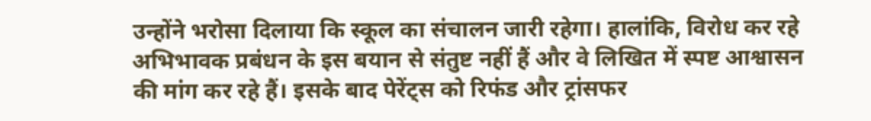उन्होंने भरोसा दिलाया कि स्कूल का संचालन जारी रहेगा। हालांकि, विरोध कर रहे अभिभावक प्रबंधन के इस बयान से संतुष्ट नहीं हैं और वे लिखित में स्पष्ट आश्वासन की मांग कर रहे हैं। इसके बाद पेरेंट्स को रिफंड और ट्रांसफर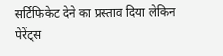सर्टिफिकेट देने का प्रस्ताव दिया लेकिन पेरेंट्स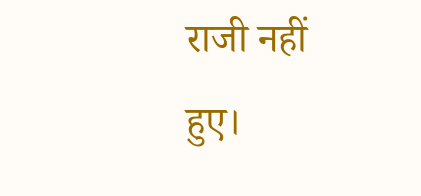राजी नहीं हुए।